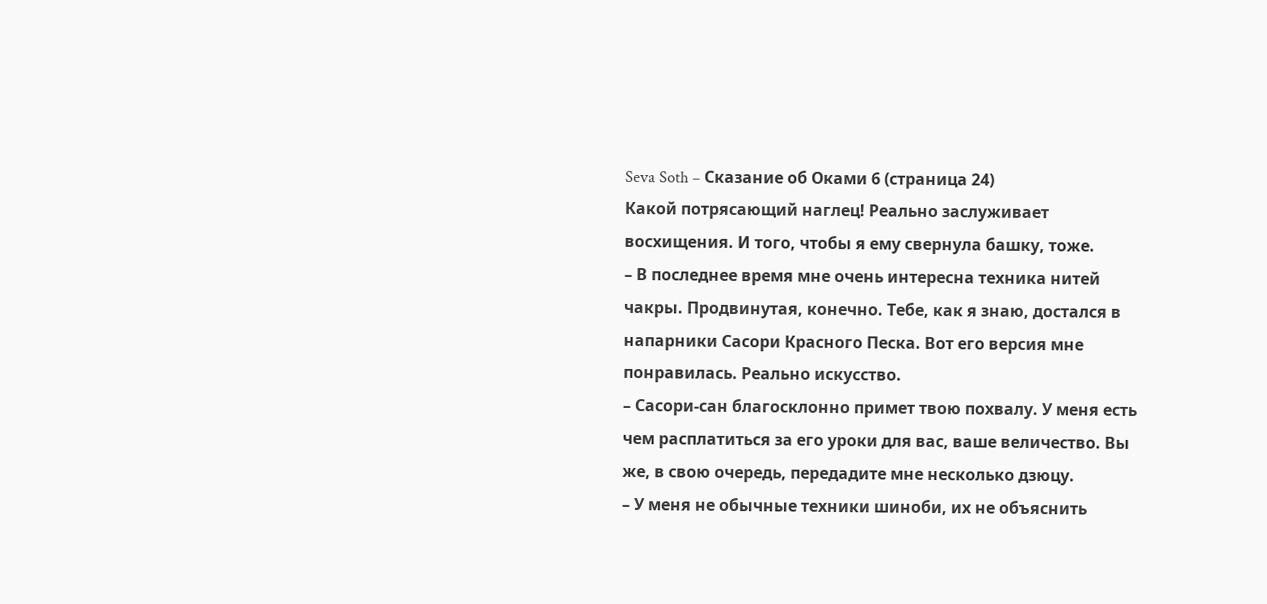Seva Soth – Сказание об Оками 6 (страница 24)
Какой потрясающий наглец! Реально заслуживает восхищения. И того, чтобы я ему свернула башку, тоже.
– В последнее время мне очень интересна техника нитей чакры. Продвинутая, конечно. Тебе, как я знаю, достался в напарники Сасори Красного Песка. Вот его версия мне понравилась. Реально искусство.
– Сасори-сан благосклонно примет твою похвалу. У меня есть чем расплатиться за его уроки для вас, ваше величество. Вы же, в свою очередь, передадите мне несколько дзюцу.
– У меня не обычные техники шиноби, их не объяснить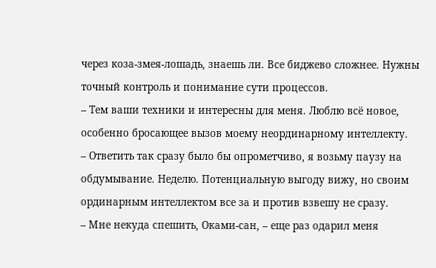через коза-змея-лошадь, знаешь ли. Все биджево сложнее. Нужны точный контроль и понимание сути процессов.
– Тем ваши техники и интересны для меня. Люблю всё новое, особенно бросающее вызов моему неординарному интеллекту.
– Ответить так сразу было бы опрометчиво, я возьму паузу на обдумывание. Неделю. Потенциальную выгоду вижу, но своим ординарным интеллектом все за и против взвешу не сразу.
– Мне некуда спешить, Оками-сан, – еще раз одарил меня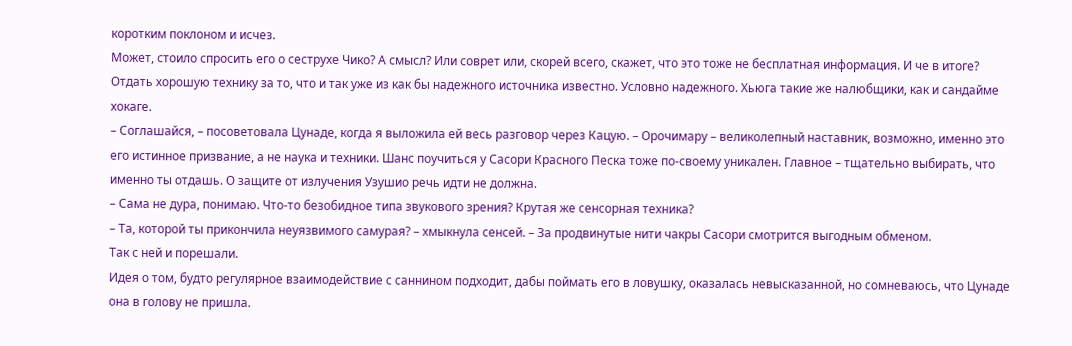коротким поклоном и исчез.
Может, стоило спросить его о сеструхе Чико? А смысл? Или соврет или, скорей всего, скажет, что это тоже не бесплатная информация. И че в итоге? Отдать хорошую технику за то, что и так уже из как бы надежного источника известно. Условно надежного. Хьюга такие же налюбщики, как и сандайме хокаге.
– Соглашайся, – посоветовала Цунаде, когда я выложила ей весь разговор через Кацую. – Орочимару – великолепный наставник, возможно, именно это его истинное призвание, а не наука и техники. Шанс поучиться у Сасори Красного Песка тоже по-своему уникален. Главное – тщательно выбирать, что именно ты отдашь. О защите от излучения Узушио речь идти не должна.
– Сама не дура, понимаю. Что-то безобидное типа звукового зрения? Крутая же сенсорная техника?
– Та, которой ты прикончила неуязвимого самурая? – хмыкнула сенсей. – За продвинутые нити чакры Сасори смотрится выгодным обменом.
Так с ней и порешали.
Идея о том, будто регулярное взаимодействие с саннином подходит, дабы поймать его в ловушку, оказалась невысказанной, но сомневаюсь, что Цунаде она в голову не пришла.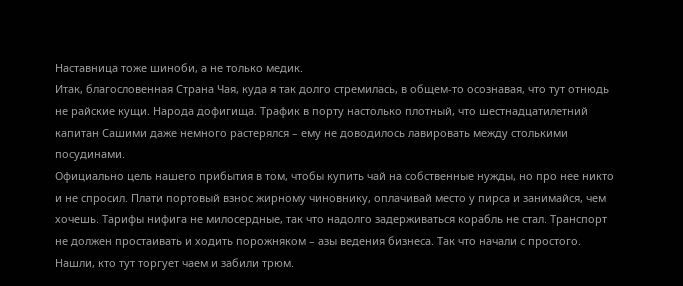Наставница тоже шиноби, а не только медик.
Итак, благословенная Страна Чая, куда я так долго стремилась, в общем-то осознавая, что тут отнюдь не райские кущи. Народа дофигища. Трафик в порту настолько плотный, что шестнадцатилетний капитан Сашими даже немного растерялся – ему не доводилось лавировать между столькими посудинами.
Официально цель нашего прибытия в том, чтобы купить чай на собственные нужды, но про нее никто и не спросил. Плати портовый взнос жирному чиновнику, оплачивай место у пирса и занимайся, чем хочешь. Тарифы нифига не милосердные, так что надолго задерживаться корабль не стал. Транспорт не должен простаивать и ходить порожняком – азы ведения бизнеса. Так что начали с простого. Нашли, кто тут торгует чаем и забили трюм.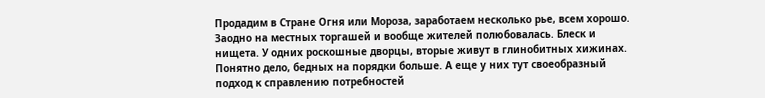Продадим в Стране Огня или Мороза, заработаем несколько рье, всем хорошо.
Заодно на местных торгашей и вообще жителей полюбовалась. Блеск и нищета. У одних роскошные дворцы, вторые живут в глинобитных хижинах. Понятно дело, бедных на порядки больше. А еще у них тут своеобразный подход к справлению потребностей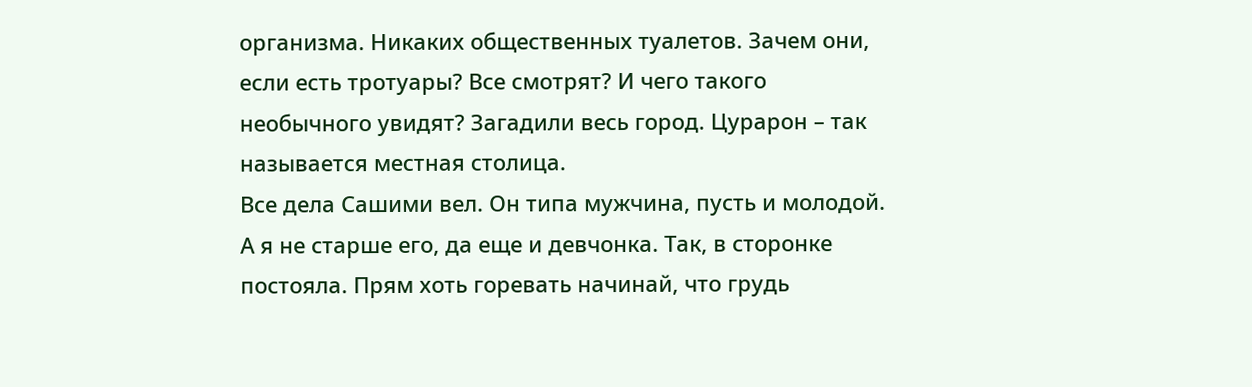организма. Никаких общественных туалетов. Зачем они, если есть тротуары? Все смотрят? И чего такого необычного увидят? Загадили весь город. Цурарон – так называется местная столица.
Все дела Сашими вел. Он типа мужчина, пусть и молодой. А я не старше его, да еще и девчонка. Так, в сторонке постояла. Прям хоть горевать начинай, что грудь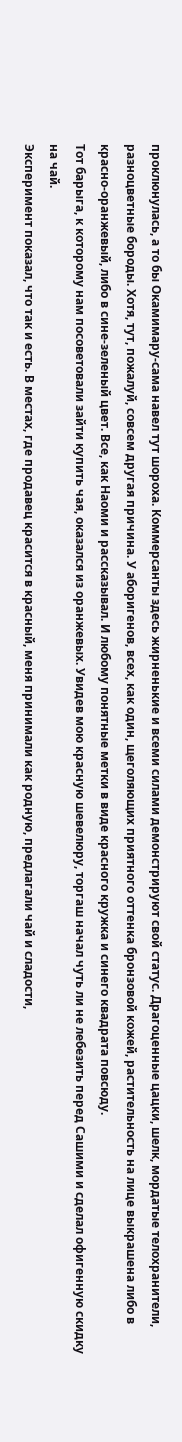проклюнулась, а то бы Окамимару-сама навел тут шороха. Коммерсанты здесь жирненькие и всеми силами демонстрируют свой статус. Драгоценные цацки, шелк, мордатые телохранители, разноцветные бороды. Хотя, тут, пожалуй, совсем другая причина. У аборигенов, всех, как один, щеголяющих приятного оттенка бронзовой кожей, растительность на лице выкрашена либо в красно-оранжевый, либо в сине-зеленый цвет. Все, как Наоми и рассказывал. И любому понятные метки в виде красного кружка и синего квадрата повсюду.
Тот барыга, к которому нам посоветовали зайти купить чая, оказался из оранжевых. Увидев мою красную шевелюру, торгаш начал чуть ли не лебезить перед Сашими и сделал офигенную скидку на чай.
Эксперимент показал, что так и есть. В местах, где продавец красится в красный, меня принимали как родную, предлагали чай и сладости,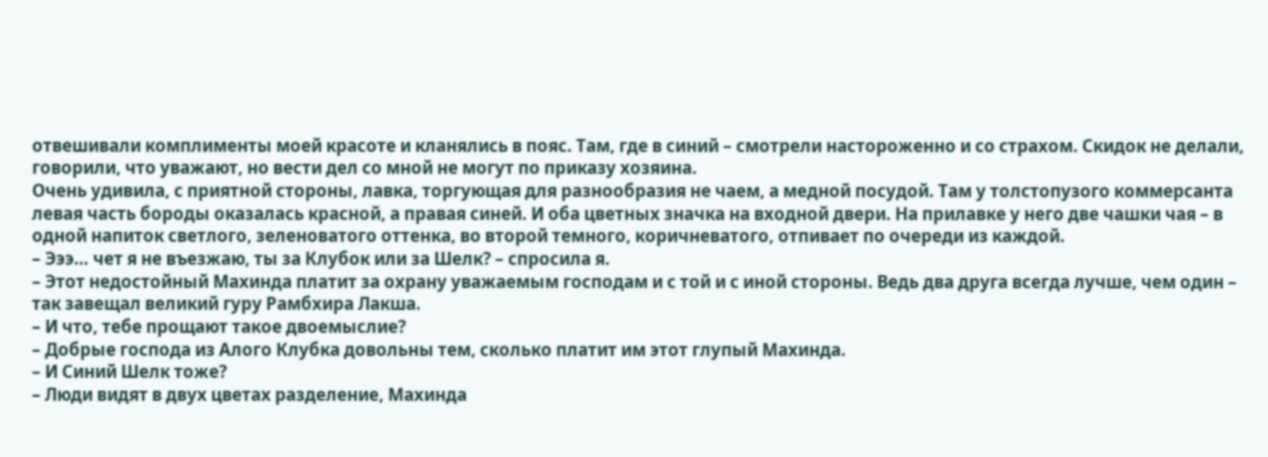отвешивали комплименты моей красоте и кланялись в пояс. Там, где в синий – смотрели настороженно и со страхом. Скидок не делали, говорили, что уважают, но вести дел со мной не могут по приказу хозяина.
Очень удивила, с приятной стороны, лавка, торгующая для разнообразия не чаем, а медной посудой. Там у толстопузого коммерсанта левая часть бороды оказалась красной, а правая синей. И оба цветных значка на входной двери. На прилавке у него две чашки чая – в одной напиток светлого, зеленоватого оттенка, во второй темного, коричневатого, отпивает по очереди из каждой.
– Эээ… чет я не въезжаю, ты за Клубок или за Шелк? – спросила я.
– Этот недостойный Махинда платит за охрану уважаемым господам и с той и с иной стороны. Ведь два друга всегда лучше, чем один – так завещал великий гуру Рамбхира Лакша.
– И что, тебе прощают такое двоемыслие?
– Добрые господа из Алого Клубка довольны тем, сколько платит им этот глупый Махинда.
– И Синий Шелк тоже?
– Люди видят в двух цветах разделение, Махинда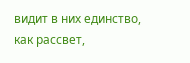видит в них единство, как рассвет,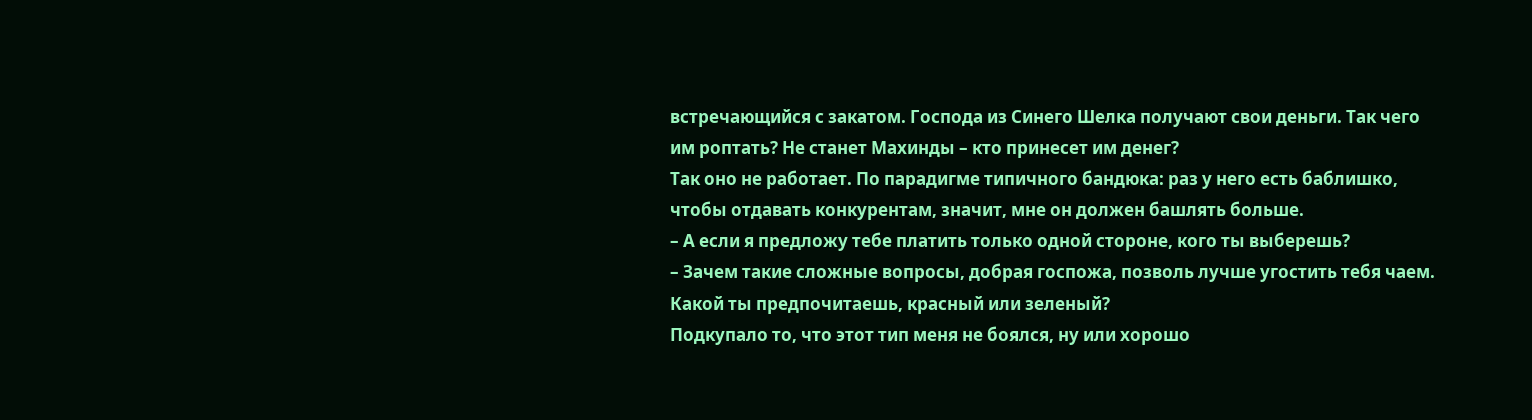встречающийся с закатом. Господа из Синего Шелка получают свои деньги. Так чего им роптать? Не станет Махинды – кто принесет им денег?
Так оно не работает. По парадигме типичного бандюка: раз у него есть баблишко, чтобы отдавать конкурентам, значит, мне он должен башлять больше.
– А если я предложу тебе платить только одной стороне, кого ты выберешь?
– Зачем такие сложные вопросы, добрая госпожа, позволь лучше угостить тебя чаем. Какой ты предпочитаешь, красный или зеленый?
Подкупало то, что этот тип меня не боялся, ну или хорошо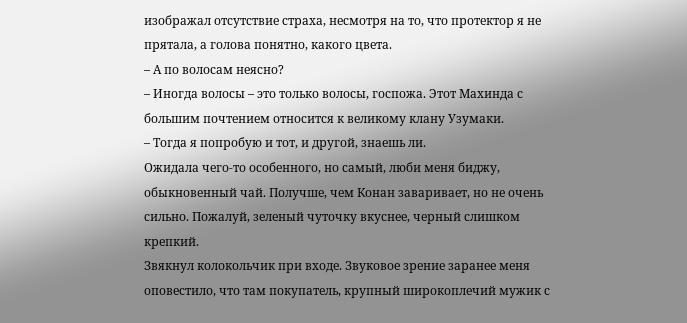изображал отсутствие страха, несмотря на то, что протектор я не прятала, а голова понятно, какого цвета.
– А по волосам неясно?
– Иногда волосы – это только волосы, госпожа. Этот Махинда с большим почтением относится к великому клану Узумаки.
– Тогда я попробую и тот, и другой, знаешь ли.
Ожидала чего-то особенного, но самый, люби меня биджу, обыкновенный чай. Получше, чем Конан заваривает, но не очень сильно. Пожалуй, зеленый чуточку вкуснее, черный слишком крепкий.
Звякнул колокольчик при входе. Звуковое зрение заранее меня оповестило, что там покупатель, крупный широкоплечий мужик с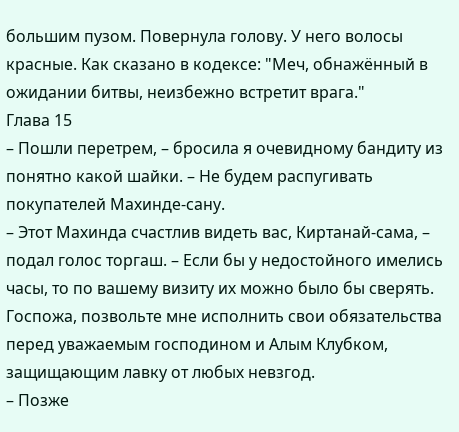большим пузом. Повернула голову. У него волосы красные. Как сказано в кодексе: "Меч, обнажённый в ожидании битвы, неизбежно встретит врага."
Глава 15
– Пошли перетрем, – бросила я очевидному бандиту из понятно какой шайки. – Не будем распугивать покупателей Махинде-сану.
– Этот Махинда счастлив видеть вас, Киртанай-сама, – подал голос торгаш. – Если бы у недостойного имелись часы, то по вашему визиту их можно было бы сверять. Госпожа, позвольте мне исполнить свои обязательства перед уважаемым господином и Алым Клубком, защищающим лавку от любых невзгод.
– Позже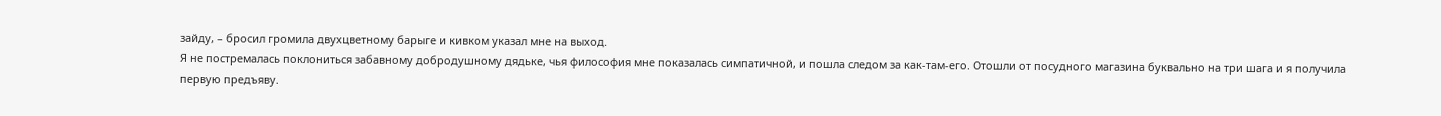зайду, – бросил громила двухцветному барыге и кивком указал мне на выход.
Я не постремалась поклониться забавному добродушному дядьке, чья философия мне показалась симпатичной, и пошла следом за как-там-его. Отошли от посудного магазина буквально на три шага и я получила первую предъяву.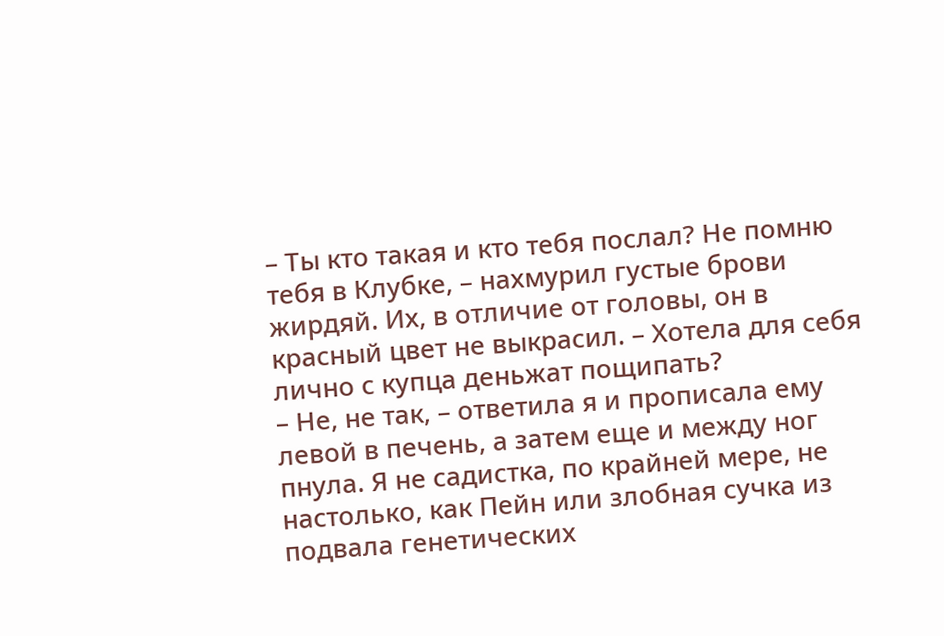– Ты кто такая и кто тебя послал? Не помню тебя в Клубке, – нахмурил густые брови жирдяй. Их, в отличие от головы, он в красный цвет не выкрасил. – Хотела для себя лично с купца деньжат пощипать?
– Не, не так, – ответила я и прописала ему левой в печень, а затем еще и между ног пнула. Я не садистка, по крайней мере, не настолько, как Пейн или злобная сучка из подвала генетических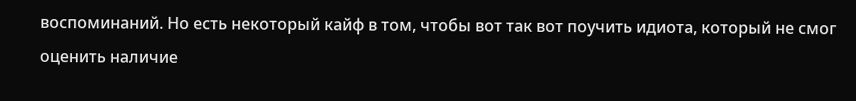воспоминаний. Но есть некоторый кайф в том, чтобы вот так вот поучить идиота, который не смог оценить наличие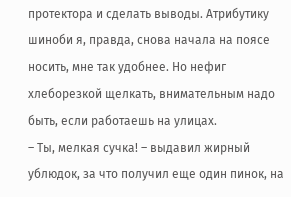протектора и сделать выводы. Атрибутику шиноби я, правда, снова начала на поясе носить, мне так удобнее. Но нефиг хлеборезкой щелкать, внимательным надо быть, если работаешь на улицах.
– Ты, мелкая сучка! – выдавил жирный ублюдок, за что получил еще один пинок, на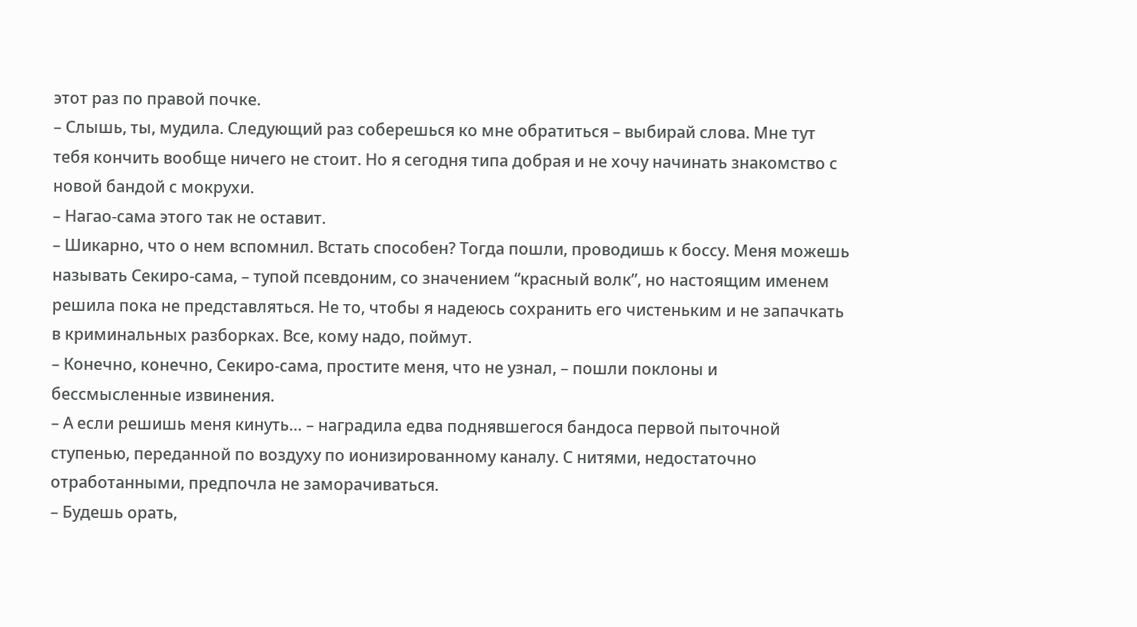этот раз по правой почке.
– Слышь, ты, мудила. Следующий раз соберешься ко мне обратиться – выбирай слова. Мне тут тебя кончить вообще ничего не стоит. Но я сегодня типа добрая и не хочу начинать знакомство с новой бандой с мокрухи.
– Нагао-сама этого так не оставит.
– Шикарно, что о нем вспомнил. Встать способен? Тогда пошли, проводишь к боссу. Меня можешь называть Секиро-сама, – тупой псевдоним, со значением “красный волк”, но настоящим именем решила пока не представляться. Не то, чтобы я надеюсь сохранить его чистеньким и не запачкать в криминальных разборках. Все, кому надо, поймут.
– Конечно, конечно, Секиро-сама, простите меня, что не узнал, – пошли поклоны и бессмысленные извинения.
– А если решишь меня кинуть… – наградила едва поднявшегося бандоса первой пыточной ступенью, переданной по воздуху по ионизированному каналу. С нитями, недостаточно отработанными, предпочла не заморачиваться.
– Будешь орать,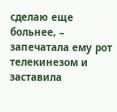сделаю еще больнее, – запечатала ему рот телекинезом и заставила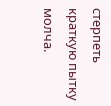стерпеть краткую пытку молча.